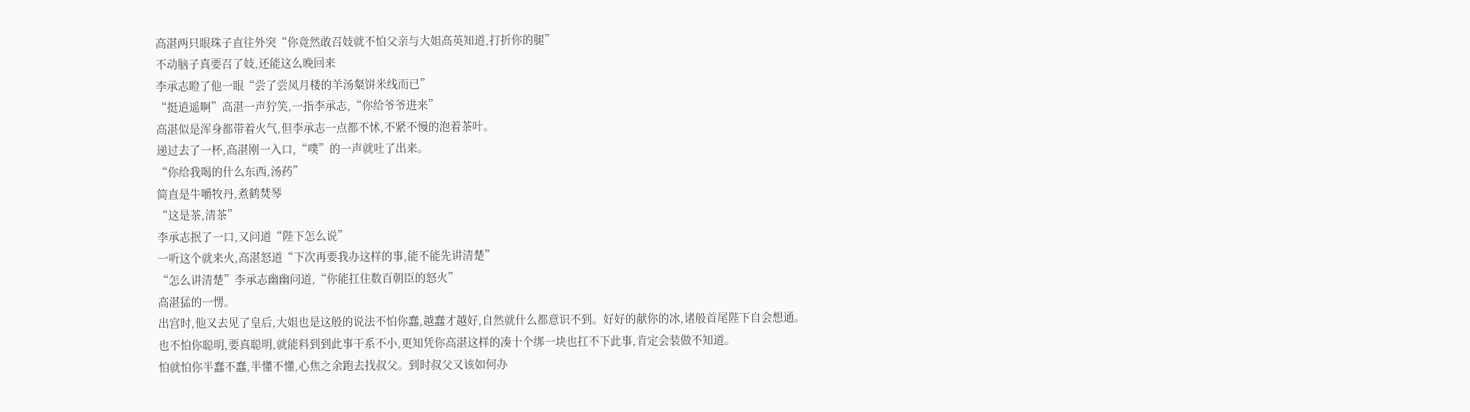高湛两只眼珠子直往外突“你竟然敢召妓就不怕父亲与大姐高英知道,打折你的腿”
不动脑子真要召了妓,还能这么晚回来
李承志瞪了他一眼“尝了尝凤月楼的羊汤粲饼米线而已”
“挺逍遥啊”高湛一声狞笑,一指李承志,“你给爷爷进来”
高湛似是浑身都带着火气,但李承志一点都不怵,不紧不慢的泡着茶叶。
递过去了一杯,高湛刚一入口,“噗”的一声就吐了出来。
“你给我喝的什么东西,汤药”
简直是牛嚼牧丹,煮鹤焚琴
“这是茶,清茶”
李承志抿了一口,又问道“陛下怎么说”
一听这个就来火,高湛怒道“下次再要我办这样的事,能不能先讲清楚”
“怎么讲清楚”李承志幽幽问道,“你能扛住数百朝臣的怒火”
高湛猛的一愣。
出宫时,他又去见了皇后,大姐也是这般的说法不怕你蠢,越蠢才越好,自然就什么都意识不到。好好的献你的冰,诸般首尾陛下自会想通。
也不怕你聪明,要真聪明,就能料到到此事干系不小,更知凭你高湛这样的凑十个绑一块也扛不下此事,肯定会装做不知道。
怕就怕你半蠢不蠢,半懂不懂,心焦之余跑去找叔父。到时叔父又该如何办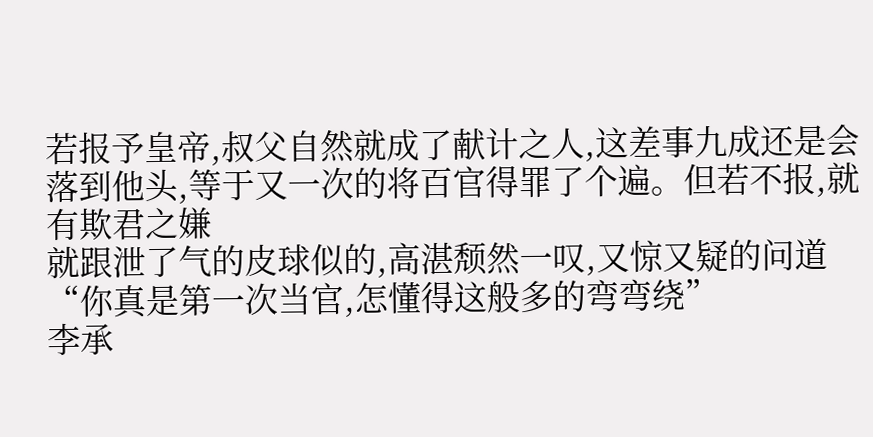若报予皇帝,叔父自然就成了献计之人,这差事九成还是会落到他头,等于又一次的将百官得罪了个遍。但若不报,就有欺君之嫌
就跟泄了气的皮球似的,高湛颓然一叹,又惊又疑的问道“你真是第一次当官,怎懂得这般多的弯弯绕”
李承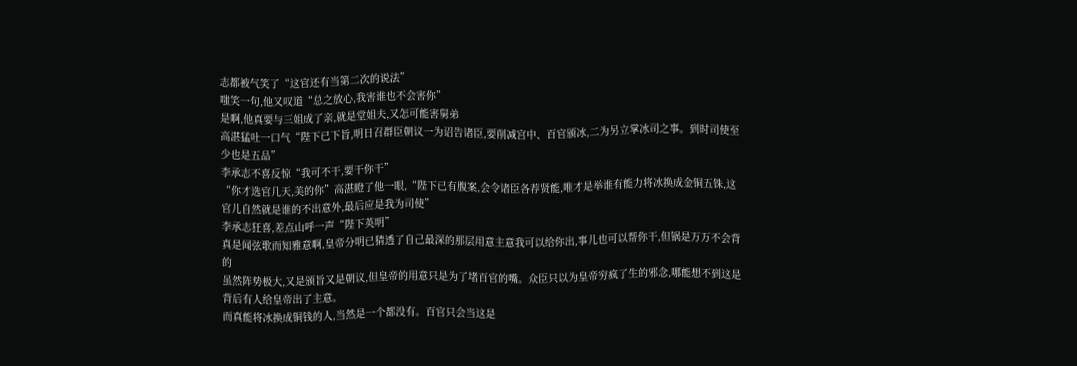志都被气笑了“这官还有当第二次的说法”
嗤笑一句,他又叹道“总之放心,我害谁也不会害你”
是啊,他真要与三姐成了亲,就是堂姐夫,又怎可能害舅弟
高湛猛吐一口气“陛下已下旨,明日召群臣朝议一为诏告诸臣,要削减宫中、百官颁冰,二为另立掌冰司之事。到时司使至少也是五品”
李承志不喜反惊“我可不干,要干你干”
“你才选官几天,美的你”高湛瞪了他一眼,“陛下已有腹案,会令诸臣各荐贤能,唯才是举谁有能力将冰换成金铜五铢,这官儿自然就是谁的不出意外,最后应是我为司使”
李承志狂喜,差点山呼一声“陛下英明”
真是闻弦歌而知雅意啊,皇帝分明已猜透了自己最深的那层用意主意我可以给你出,事儿也可以帮你干,但锅是万万不会背的
虽然阵势极大,又是颁旨又是朝议,但皇帝的用意只是为了堵百官的嘴。众臣只以为皇帝穷疯了生的邪念,哪能想不到这是背后有人给皇帝出了主意。
而真能将冰换成铜钱的人,当然是一个都没有。百官只会当这是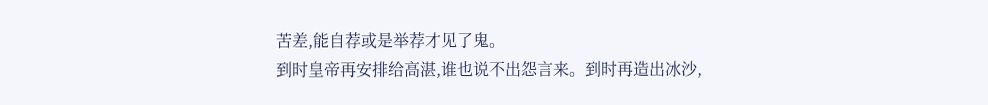苦差,能自荐或是举荐才见了鬼。
到时皇帝再安排给高湛,谁也说不出怨言来。到时再造出冰沙,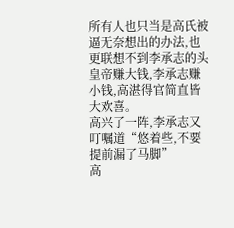所有人也只当是高氏被逼无奈想出的办法,也更联想不到李承志的头
皇帝赚大钱,李承志赚小钱,高湛得官简直皆大欢喜。
高兴了一阵,李承志又叮嘱道“悠着些,不要提前漏了马脚”
高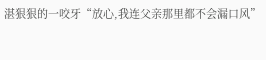湛狠狠的一咬牙“放心,我连父亲那里都不会漏口风”